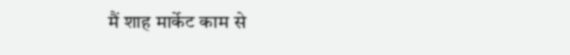मैं शाह मार्केट काम से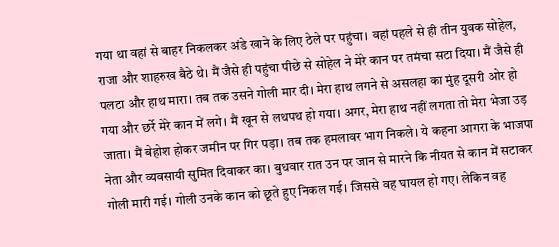गया था वहां से बाहर निकलकर अंडे खाने के लिए ठेले पर पहुंचा। वहां पहले से ही तीन युवक सोहेल, राजा और शाहरुख बैठे थे। मैं जैसे ही पहुंचा पीछे से सोहेल ने मेरे कान पर तमंचा सटा दिया। मैं जैसे ही पलटा और हाथ मारा। तब तक उसने गोली मार दी। मेरा हाथ लगने से असलहा का मुंह दूसरी ओर हो गया और छर्रे मेरे कान में लगे। मैं खून से लथपथ हो गया। अगर, मेरा हाथ नहीं लगता तो मेरा भेजा उड़ जाता। मैं बेहोश होकर जमीन पर गिर पड़ा। तब तक हमलावर भाग निकले। ये कहना आगरा के भाजपा नेता और व्यवसायी सुमित दिवाकर का। बुधवार रात उन पर जान से मारने कि नीयत से कान में सटाकर गोली मारी गई। गोली उनके कान को छूते हुए निकल गई। जिससे वह घायल हो गए। लेकिन वह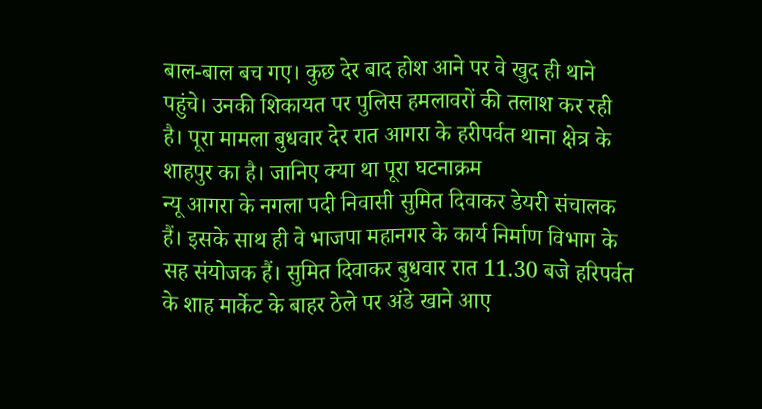बाल-बाल बच गए। कुछ देर बाद होश आने पर वे खुद ही थाने पहुंचे। उनकी शिकायत पर पुलिस हमलावरों की तलाश कर रही है। पूरा मामला बुधवार देर रात आगरा के हरीपर्वत थाना क्षेत्र के शाहपुर का है। जानिए क्या था पूरा घटनाक्रम
न्यू आगरा के नगला पदी निवासी सुमित दिवाकर डेयरी संचालक हैं। इसके साथ ही वे भाजपा महानगर के कार्य निर्माण विभाग के सह संयोजक हैं। सुमित दिवाकर बुधवार रात 11.30 बजे हरिपर्वत के शाह मार्केट के बाहर ठेले पर अंडे खाने आए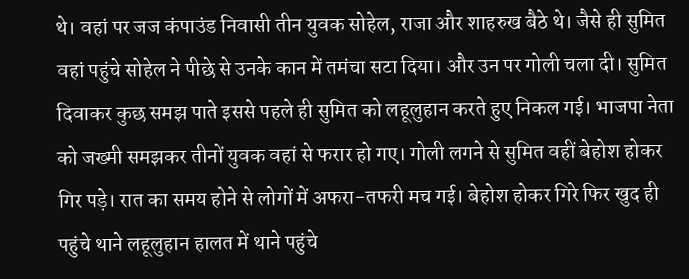थे। वहां पर जज कंपाउंड निवासी तीन युवक सोहेल, राजा और शाहरुख बैठे थे। जैसे ही सुमित वहां पहुंचे सोहेल ने पीछे से उनके कान में तमंचा सटा दिया। और उन पर गोली चला दी। सुमित दिवाकर कुछ समझ पाते इससे पहले ही सुमित को लहूलुहान करते हुए निकल गई। भाजपा नेता को जख्मी समझकर तीनों युवक वहां से फरार हो गए। गोली लगने से सुमित वहीं बेहोश होकर गिर पड़े। रात का समय होने से लोगों में अफरा-तफरी मच गई। बेहोश होकर गिरे फिर खुद ही पहुंचे थाने लहूलुहान हालत में थाने पहुंचे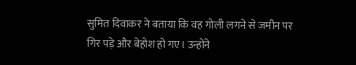सुमित दिवाकर ने बताया कि वह गोली लगने से जमीन पर गिर पड़े और बेहोश हो गए। उन्होंने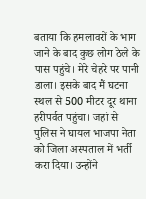बताया कि हमलावरों के भाग जाने के बाद कुछ लोग ठेले के पास पहुंचे। मेरे चेहरे पर पानी डाला। इसके बाद मैं घटना स्थल से 500 मीटर दूर थाना हरीपर्वत पहुंचा। जहां से पुलिस ने घायल भाजपा नेता को जिला अस्पताल में भर्ती करा दिया। उन्होंने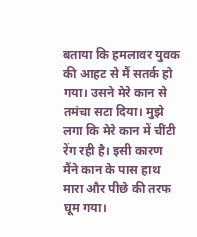बताया कि हमलावर युवक की आहट से मैं सतर्क हो गया। उसने मेरे कान से तमंचा सटा दिया। मुझे लगा कि मेरे कान में चींटी रेंग रही है। इसी कारण मैंने कान के पास हाथ मारा और पीछे की तरफ घूम गया।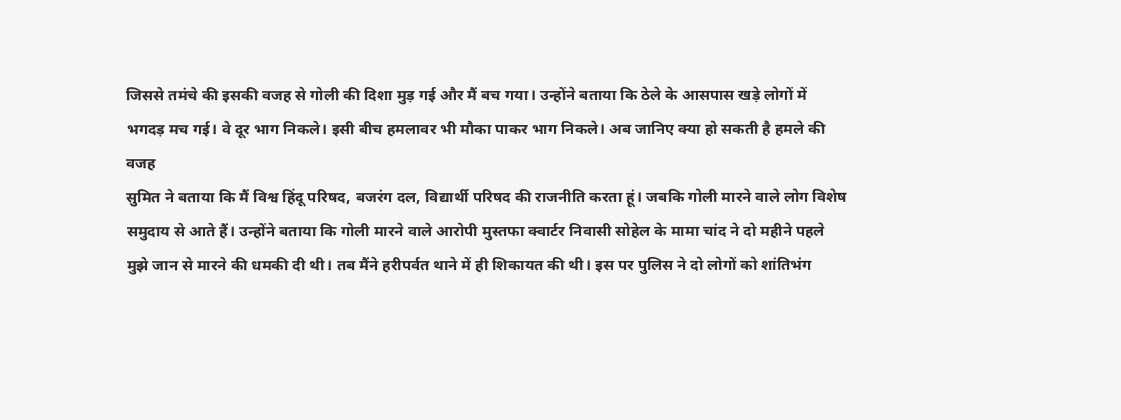जिससे तमंचे की इसकी वजह से गोली की दिशा मुड़ गई और मैं बच गया। उन्होंने बताया कि ठेले के आसपास खड़े लोगों में भगदड़ मच गई। वे दूर भाग निकले। इसी बीच हमलावर भी मौका पाकर भाग निकले। अब जानिए क्या हो सकती है हमले की वजह
सुमित ने बताया कि मैं विश्व हिंदू परिषद, बजरंग दल, विद्यार्थी परिषद की राजनीति करता हूं। जबकि गोली मारने वाले लोग विशेष समुदाय से आते हैं। उन्होंने बताया कि गोली मारने वाले आरोपी मुस्तफा क्वार्टर निवासी सोहेल के मामा चांद ने दो महीने पहले मुझे जान से मारने की धमकी दी थी। तब मैंने हरीपर्वत थाने में ही शिकायत की थी। इस पर पुलिस ने दो लोगों को शांतिभंग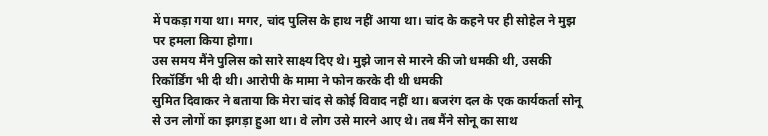में पकड़ा गया था। मगर, चांद पुलिस के हाथ नहीं आया था। चांद के कहने पर ही सोहेल ने मुझ पर हमला किया होगा।
उस समय मैंने पुलिस को सारे साक्ष्य दिए थे। मुझे जान से मारने की जो धमकी थी, उसकी रिकॉर्डिंग भी दी थी। आरोपी के मामा ने फोन करके दी थी धमकी
सुमित दिवाकर ने बताया कि मेरा चांद से कोई विवाद नहीं था। बजरंग दल के एक कार्यकर्ता सोनू से उन लोगों का झगड़ा हुआ था। वे लोग उसे मारने आए थे। तब मैंने सोनू का साथ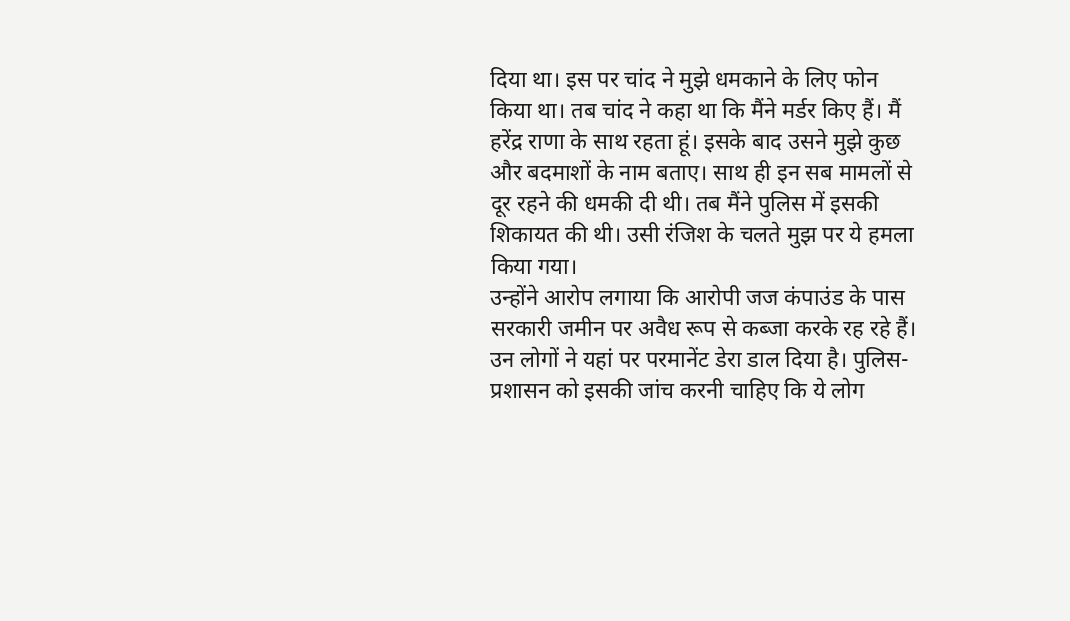दिया था। इस पर चांद ने मुझे धमकाने के लिए फोन किया था। तब चांद ने कहा था कि मैंने मर्डर किए हैं। मैं हरेंद्र राणा के साथ रहता हूं। इसके बाद उसने मुझे कुछ और बदमाशों के नाम बताए। साथ ही इन सब मामलों से दूर रहने की धमकी दी थी। तब मैंने पुलिस में इसकी शिकायत की थी। उसी रंजिश के चलते मुझ पर ये हमला किया गया।
उन्होंने आरोप लगाया कि आरोपी जज कंपाउंड के पास सरकारी जमीन पर अवैध रूप से कब्जा करके रह रहे हैं। उन लोगों ने यहां पर परमानेंट डेरा डाल दिया है। पुलिस-प्रशासन को इसकी जांच करनी चाहिए कि ये लोग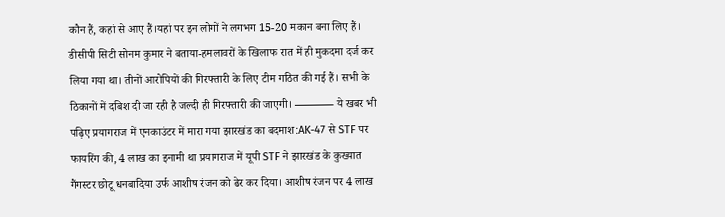कौन हैं, कहां से आए हैं।यहां पर इन लोगों ने लगभग 15-20 मकान बना लिए हैं। डीसीपी सिटी सोनम कुमार ने बताया-हमलावरों के खिलाफ रात में ही मुकदमा दर्ज कर लिया गया था। तीनों आरोपियों की गिरफ्तारी के लिए टीम गठित की गई हैं। सभी के ठिकानों में दबिश दी जा रही है जल्दी ही गिरफ्तारी की जाएगी। ———– ये खबर भी पढ़िए प्रयागराज में एनकाउंटर में मारा गया झारखंड का बदमाश:AK-47 से STF पर फायरिंग की, 4 लाख का इनामी था प्रयागराज में यूपी STF ने झारखंड के कुख्यात गैंगस्टर छोटू धनबादिया उर्फ आशीष रंजन को ढेर कर दिया। आशीष रंजन पर 4 लाख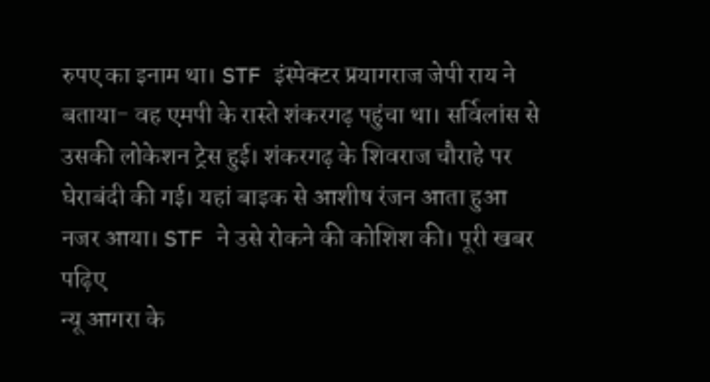रुपए का इनाम था। STF इंस्पेक्टर प्रयागराज जेपी राय ने बताया- वह एमपी के रास्ते शंकरगढ़ पहुंचा था। सर्विलांस से उसकी लोकेशन ट्रेस हुई। शंकरगढ़ के शिवराज चौराहे पर घेराबंदी की गई। यहां बाइक से आशीष रंजन आता हुआ नजर आया। STF ने उसे रोकने की कोशिश की। पूरी खबर पढ़िए
न्यू आगरा के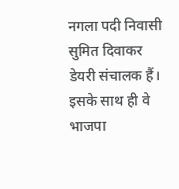नगला पदी निवासी सुमित दिवाकर डेयरी संचालक हैं। इसके साथ ही वे भाजपा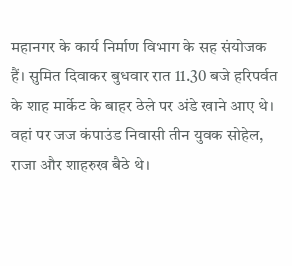महानगर के कार्य निर्माण विभाग के सह संयोजक हैं। सुमित दिवाकर बुधवार रात 11.30 बजे हरिपर्वत के शाह मार्केट के बाहर ठेले पर अंडे खाने आए थे। वहां पर जज कंपाउंड निवासी तीन युवक सोहेल, राजा और शाहरुख बैठे थे।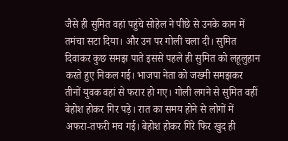जैसे ही सुमित वहां पहुंचे सोहेल ने पीछे से उनके कान में तमंचा सटा दिया। और उन पर गोली चला दी। सुमित दिवाकर कुछ समझ पाते इससे पहले ही सुमित को लहूलुहान करते हुए निकल गई। भाजपा नेता को जख्मी समझकर तीनों युवक वहां से फरार हो गए। गोली लगने से सुमित वहीं बेहोश होकर गिर पड़े। रात का समय होने से लोगों में अफरा-तफरी मच गई। बेहोश होकर गिरे फिर खुद ही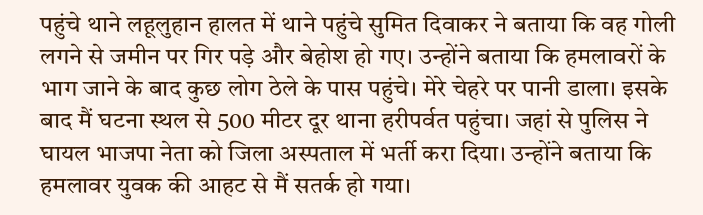पहुंचे थाने लहूलुहान हालत में थाने पहुंचे सुमित दिवाकर ने बताया कि वह गोली लगने से जमीन पर गिर पड़े और बेहोश हो गए। उन्होंने बताया कि हमलावरों के भाग जाने के बाद कुछ लोग ठेले के पास पहुंचे। मेरे चेहरे पर पानी डाला। इसके बाद मैं घटना स्थल से 500 मीटर दूर थाना हरीपर्वत पहुंचा। जहां से पुलिस ने घायल भाजपा नेता को जिला अस्पताल में भर्ती करा दिया। उन्होंने बताया कि हमलावर युवक की आहट से मैं सतर्क हो गया।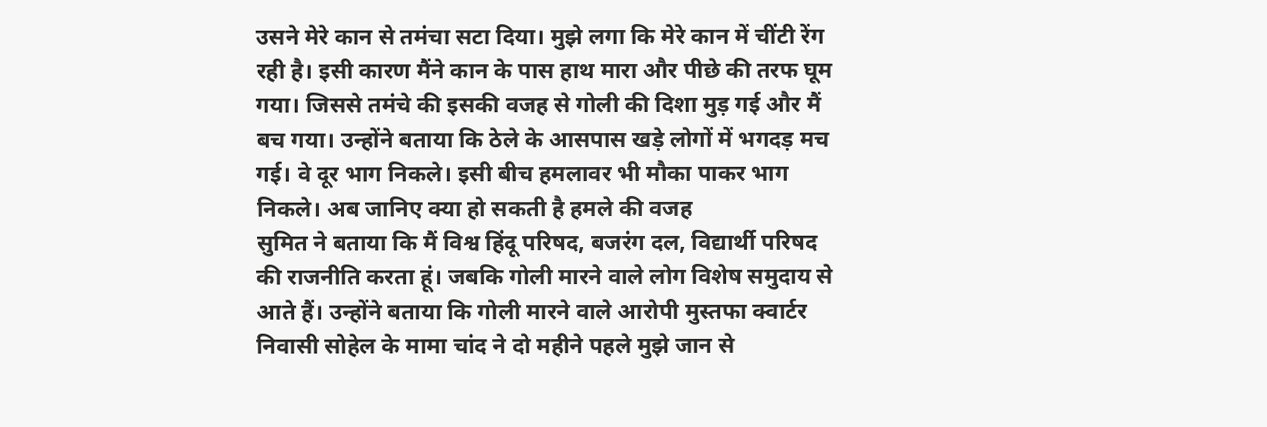उसने मेरे कान से तमंचा सटा दिया। मुझे लगा कि मेरे कान में चींटी रेंग रही है। इसी कारण मैंने कान के पास हाथ मारा और पीछे की तरफ घूम गया। जिससे तमंचे की इसकी वजह से गोली की दिशा मुड़ गई और मैं बच गया। उन्होंने बताया कि ठेले के आसपास खड़े लोगों में भगदड़ मच गई। वे दूर भाग निकले। इसी बीच हमलावर भी मौका पाकर भाग निकले। अब जानिए क्या हो सकती है हमले की वजह
सुमित ने बताया कि मैं विश्व हिंदू परिषद, बजरंग दल, विद्यार्थी परिषद की राजनीति करता हूं। जबकि गोली मारने वाले लोग विशेष समुदाय से आते हैं। उन्होंने बताया कि गोली मारने वाले आरोपी मुस्तफा क्वार्टर निवासी सोहेल के मामा चांद ने दो महीने पहले मुझे जान से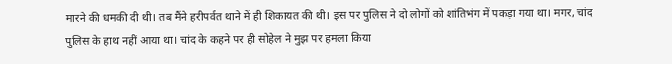मारने की धमकी दी थी। तब मैंने हरीपर्वत थाने में ही शिकायत की थी। इस पर पुलिस ने दो लोगों को शांतिभंग में पकड़ा गया था। मगर, चांद पुलिस के हाथ नहीं आया था। चांद के कहने पर ही सोहेल ने मुझ पर हमला किया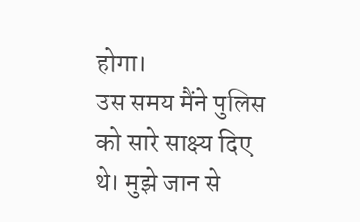होगा।
उस समय मैंने पुलिस को सारे साक्ष्य दिए थे। मुझे जान से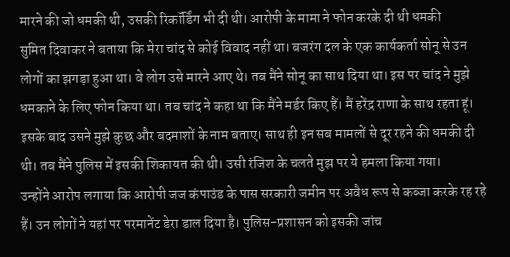मारने की जो धमकी थी, उसकी रिकॉर्डिंग भी दी थी। आरोपी के मामा ने फोन करके दी थी धमकी
सुमित दिवाकर ने बताया कि मेरा चांद से कोई विवाद नहीं था। बजरंग दल के एक कार्यकर्ता सोनू से उन लोगों का झगड़ा हुआ था। वे लोग उसे मारने आए थे। तब मैंने सोनू का साथ दिया था। इस पर चांद ने मुझे धमकाने के लिए फोन किया था। तब चांद ने कहा था कि मैंने मर्डर किए हैं। मैं हरेंद्र राणा के साथ रहता हूं। इसके बाद उसने मुझे कुछ और बदमाशों के नाम बताए। साथ ही इन सब मामलों से दूर रहने की धमकी दी थी। तब मैंने पुलिस में इसकी शिकायत की थी। उसी रंजिश के चलते मुझ पर ये हमला किया गया।
उन्होंने आरोप लगाया कि आरोपी जज कंपाउंड के पास सरकारी जमीन पर अवैध रूप से कब्जा करके रह रहे हैं। उन लोगों ने यहां पर परमानेंट डेरा डाल दिया है। पुलिस-प्रशासन को इसकी जांच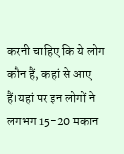करनी चाहिए कि ये लोग कौन हैं, कहां से आए हैं।यहां पर इन लोगों ने लगभग 15-20 मकान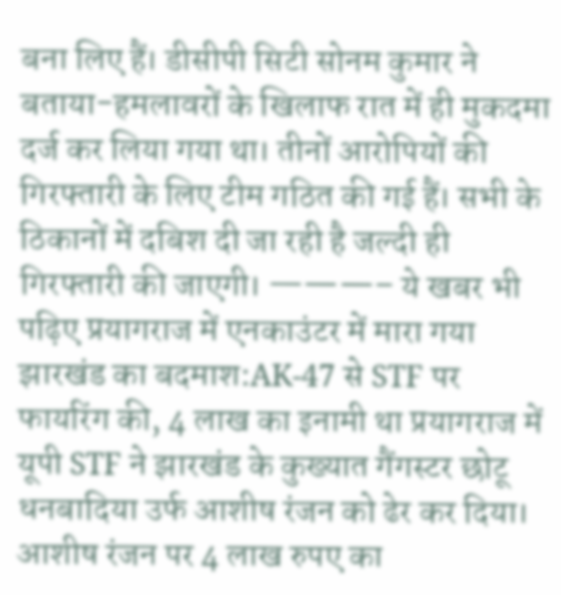बना लिए हैं। डीसीपी सिटी सोनम कुमार ने बताया-हमलावरों के खिलाफ रात में ही मुकदमा दर्ज कर लिया गया था। तीनों आरोपियों की गिरफ्तारी के लिए टीम गठित की गई हैं। सभी के ठिकानों में दबिश दी जा रही है जल्दी ही गिरफ्तारी की जाएगी। ———– ये खबर भी पढ़िए प्रयागराज में एनकाउंटर में मारा गया झारखंड का बदमाश:AK-47 से STF पर फायरिंग की, 4 लाख का इनामी था प्रयागराज में यूपी STF ने झारखंड के कुख्यात गैंगस्टर छोटू धनबादिया उर्फ आशीष रंजन को ढेर कर दिया। आशीष रंजन पर 4 लाख रुपए का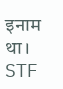इनाम था। STF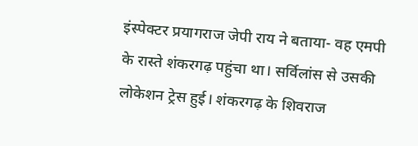इंस्पेक्टर प्रयागराज जेपी राय ने बताया- वह एमपी के रास्ते शंकरगढ़ पहुंचा था। सर्विलांस से उसकी लोकेशन ट्रेस हुई। शंकरगढ़ के शिवराज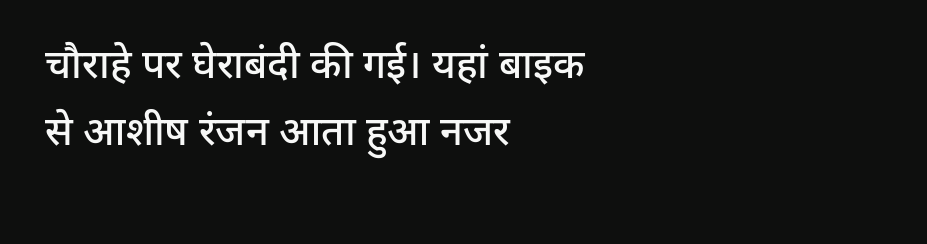चौराहे पर घेराबंदी की गई। यहां बाइक से आशीष रंजन आता हुआ नजर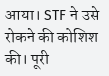आया। STF ने उसे रोकने की कोशिश की। पूरी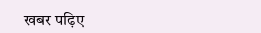खबर पढ़िए